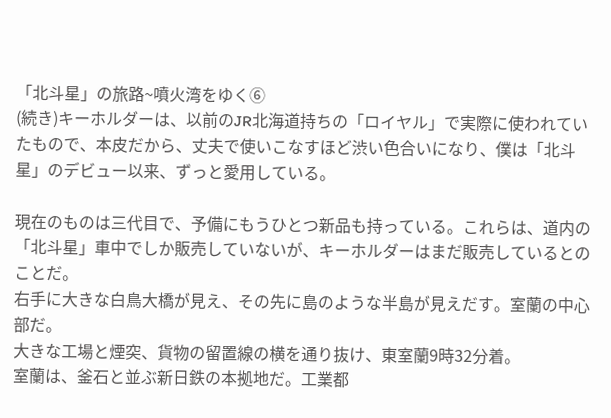「北斗星」の旅路~噴火湾をゆく⑥
(続き)キーホルダーは、以前のJR北海道持ちの「ロイヤル」で実際に使われていたもので、本皮だから、丈夫で使いこなすほど渋い色合いになり、僕は「北斗星」のデビュー以来、ずっと愛用している。

現在のものは三代目で、予備にもうひとつ新品も持っている。これらは、道内の「北斗星」車中でしか販売していないが、キーホルダーはまだ販売しているとのことだ。
右手に大きな白鳥大橋が見え、その先に島のような半島が見えだす。室蘭の中心部だ。
大きな工場と煙突、貨物の留置線の横を通り抜け、東室蘭9時32分着。
室蘭は、釜石と並ぶ新日鉄の本拠地だ。工業都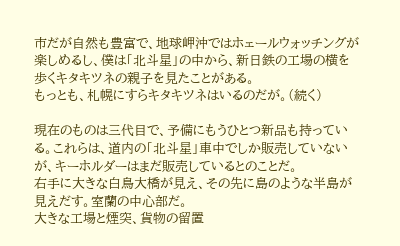市だが自然も豊富で、地球岬沖ではホェールウォッチングが楽しめるし、僕は「北斗星」の中から、新日鉄の工場の横を歩くキタキツネの親子を見たことがある。
もっとも、札幌にすらキタキツネはいるのだが。(続く)

現在のものは三代目で、予備にもうひとつ新品も持っている。これらは、道内の「北斗星」車中でしか販売していないが、キーホルダーはまだ販売しているとのことだ。
右手に大きな白鳥大橋が見え、その先に島のような半島が見えだす。室蘭の中心部だ。
大きな工場と煙突、貨物の留置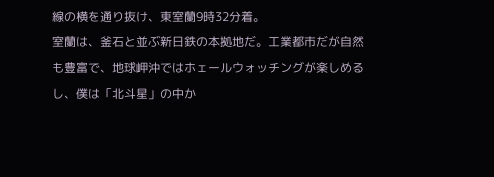線の横を通り抜け、東室蘭9時32分着。
室蘭は、釜石と並ぶ新日鉄の本拠地だ。工業都市だが自然も豊富で、地球岬沖ではホェールウォッチングが楽しめるし、僕は「北斗星」の中か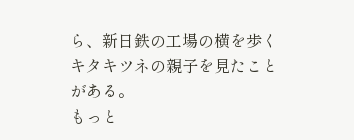ら、新日鉄の工場の横を歩くキタキツネの親子を見たことがある。
もっと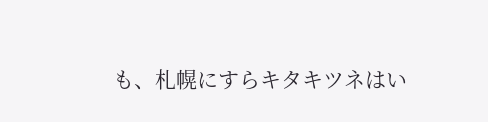も、札幌にすらキタキツネはい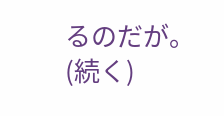るのだが。(続く)